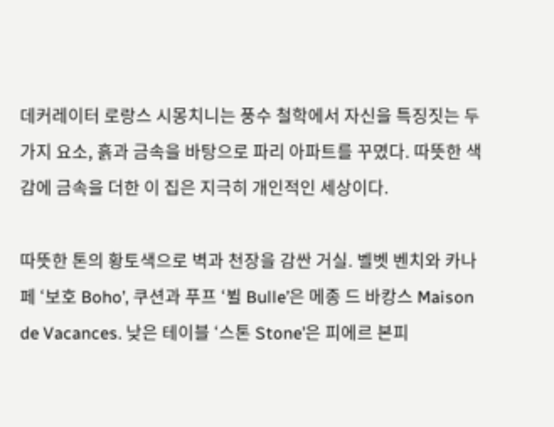데커레이터 로랑스 시몽치니는 풍수 철학에서 자신을 특징짓는 두 가지 요소, 흙과 금속을 바탕으로 파리 아파트를 꾸몄다. 따뜻한 색감에 금속을 더한 이 집은 지극히 개인적인 세상이다.

따뜻한 톤의 황토색으로 벽과 천장을 감싼 거실. 벨벳 벤치와 카나페 ‘보호 Boho’, 쿠션과 푸프 ‘뷜 Bulle’은 메종 드 바캉스 Maison de Vacances. 낮은 테이블 ‘스톤 Stone’은 피에르 본피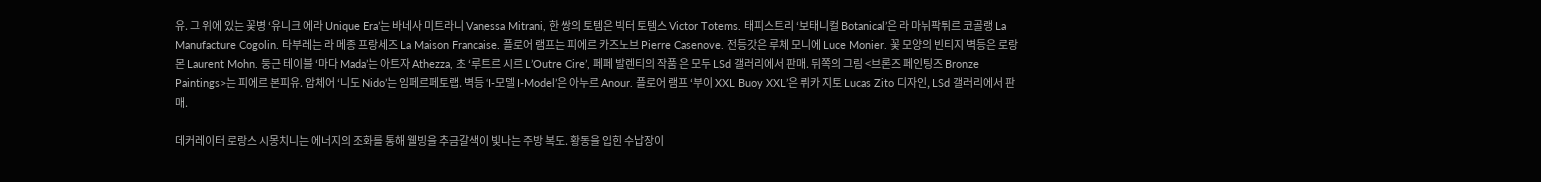유. 그 위에 있는 꽃병 ‘유니크 에라 Unique Era’는 바네사 미트라니 Vanessa Mitrani, 한 쌍의 토템은 빅터 토템스 Victor Totems. 태피스트리 ‘보태니컬 Botanical’은 라 마뉘팍튀르 코골랭 La Manufacture Cogolin. 타부레는 라 메종 프랑세즈 La Maison Francaise. 플로어 램프는 피에르 카즈노브 Pierre Casenove. 전등갓은 루체 모니에 Luce Monier. 꽃 모양의 빈티지 벽등은 로랑 몬 Laurent Mohn. 둥근 테이블 ‘마다 Mada’는 아트자 Athezza, 초 ‘루트르 시르 L’Outre Cire’, 페페 발렌티의 작품 은 모두 LSd 갤러리에서 판매. 뒤쪽의 그림 <브론즈 페인팅즈 Bronze Paintings>는 피에르 본피유. 암체어 ‘니도 Nido’는 임페르페토랩. 벽등 ‘I-모델 I-Model’은 아누르 Anour. 플로어 램프 ‘부이 XXL Buoy XXL’은 뤼카 지토 Lucas Zito 디자인, LSd 갤러리에서 판매.

데커레이터 로랑스 시몽치니는 에너지의 조화를 통해 웰빙을 추금갈색이 빛나는 주방 복도. 황동을 입힌 수납장이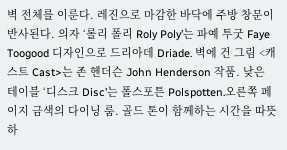벽 전체를 이룬다. 레진으로 마감한 바닥에 주방 창문이 반사된다. 의자 ‘롤리 폴리 Roly Poly’는 파예 투굿 Faye Toogood 디자인으로 드리아데 Driade. 벽에 건 그림 <캐스트 Cast>는 존 헨더슨 John Henderson 작품. 낮은 테이블 ‘디스크 Disc’는 폴스포튼 Polspotten.오른쪽 페이지 금색의 다이닝 룸. 골드 톤이 함께하는 시간을 따뜻하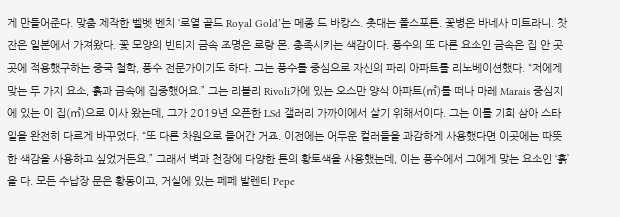게 만들어준다. 맞춤 제작한 벨벳 벤치 ‘로열 골드 Royal Gold’는 메종 드 바캉스. 촛대는 폴스포튼. 꽃병은 바네사 미트라니. 찻잔은 일본에서 가져왔다. 꽃 모양의 빈티지 금속 조명은 로랑 몬. 충족시키는 색감이다. 풍수의 또 다른 요소인 금속은 집 안 곳곳에 적용했구하는 중국 철학, 풍수 전문가이기도 하다. 그는 풍수를 중심으로 자신의 파리 아파트를 리노베이션했다. “저에게 맞는 두 가지 요소, 흙과 금속에 집중했어요.” 그는 리볼리 Rivoli가에 있는 오스만 양식 아파트(㎡)를 떠나 마레 Marais 중심지에 있는 이 집(㎡)으로 이사 왔는데, 그가 2019년 오픈한 LSd 갤러리 가까이에서 살기 위해서이다. 그는 이를 기회 삼아 스타일을 완전히 다르게 바꾸었다. “또 다른 차원으로 들어간 거죠. 이전에는 어두운 컬러들을 과감하게 사용했다면 이곳에는 따뜻한 색감을 사용하고 싶었거든요.” 그래서 벽과 천장에 다양한 톤의 황토색을 사용했는데, 이는 풍수에서 그에게 맞는 요소인 ‘흙’을 다. 모든 수납장 문은 황동이고, 거실에 있는 페페 발렌티 Pepe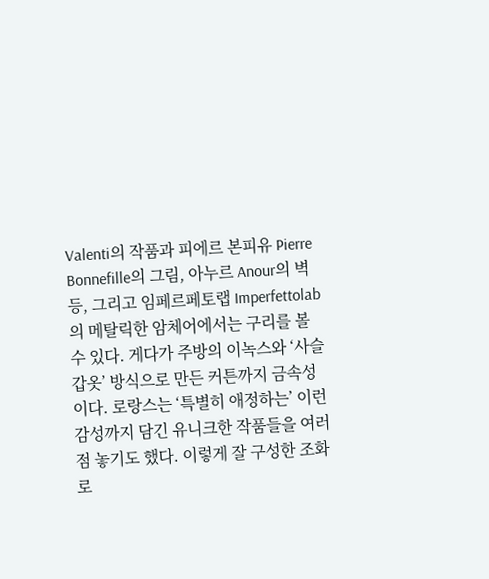Valenti의 작품과 피에르 본피유 Pierre Bonnefille의 그림, 아누르 Anour의 벽등, 그리고 임페르페토랩 Imperfettolab의 메탈릭한 암체어에서는 구리를 볼 수 있다. 게다가 주방의 이녹스와 ‘사슬 갑옷’ 방식으로 만든 커튼까지 금속성이다. 로랑스는 ‘특별히 애정하는’ 이런 감성까지 담긴 유니크한 작품들을 여러 점 놓기도 했다. 이렇게 잘 구성한 조화로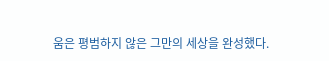움은 평범하지 않은 그만의 세상을 완성했다.